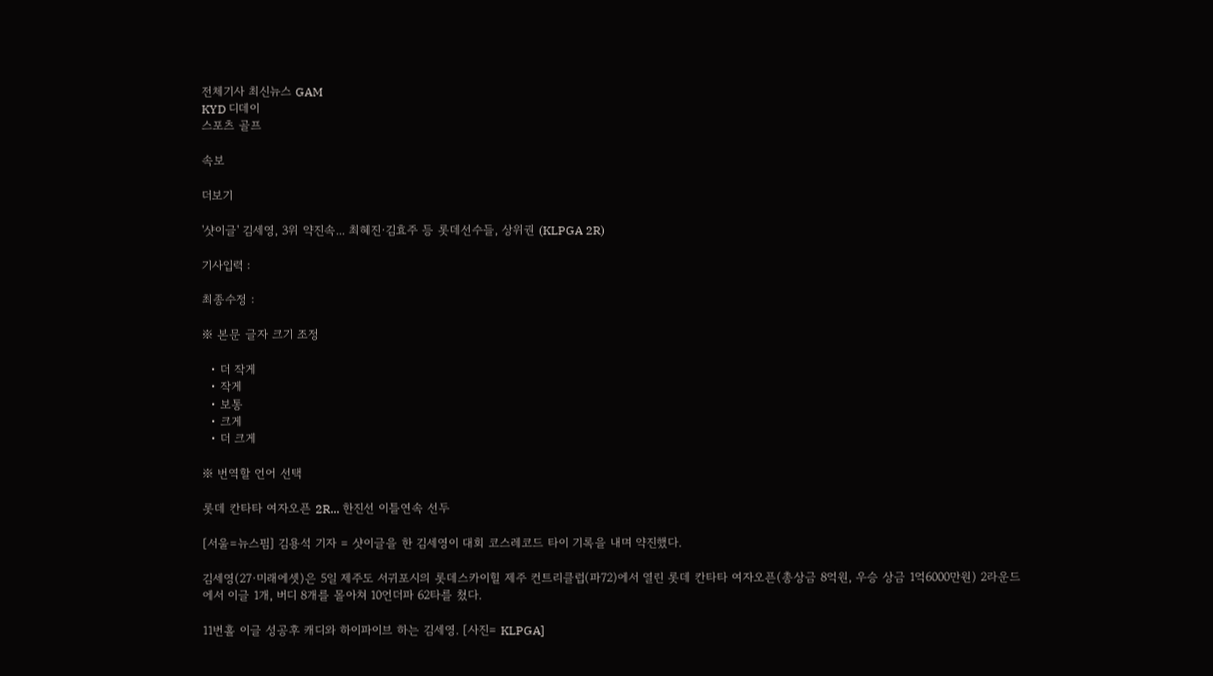전체기사 최신뉴스 GAM
KYD 디데이
스포츠 골프

속보

더보기

'샷이글' 김세영, 3위 약진속... 최혜진·김효주 등 롯데선수들, 상위권 (KLPGA 2R)

기사입력 :

최종수정 :

※ 본문 글자 크기 조정

  • 더 작게
  • 작게
  • 보통
  • 크게
  • 더 크게

※ 번역할 언어 선택

롯데 칸타타 여자오픈 2R... 한진선 이틀연속 선두

[서울=뉴스핌] 김용석 기자 = 샷이글을 한 김세영이 대회 코스레코드 타이 기록을 내며 약진했다.

김세영(27·미래에셋)은 5일 제주도 서귀포시의 롯데스카이힐 제주 컨트리클럽(파72)에서 열린 롯데 칸타타 여자오픈(총상금 8억원, 우승 상금 1억6000만원) 2라운드에서 이글 1개, 버디 8개를 몰아쳐 10언더파 62타를 쳤다.

11번홀 이글 성공후 캐디와 하이파이브 하는 김세영. [사진= KLPGA]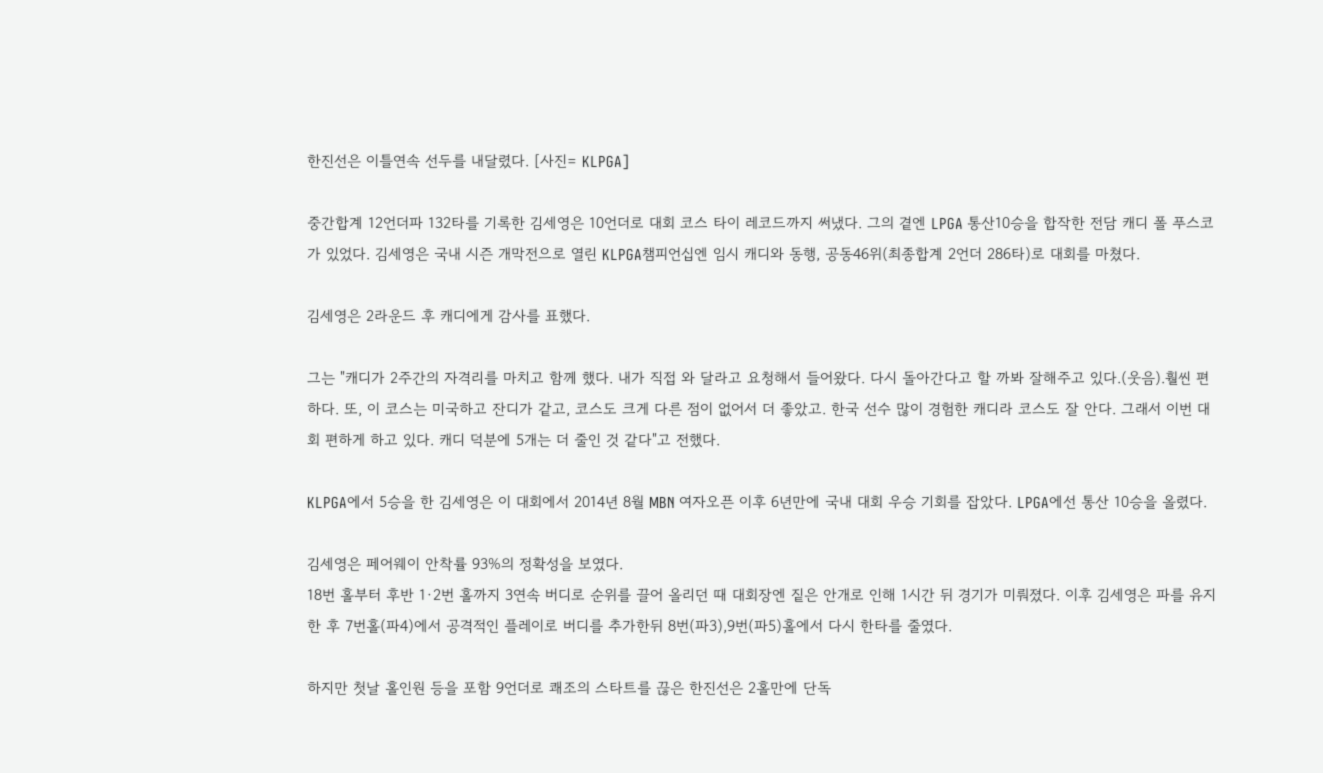한진선은 이틀연속 선두를 내달렸다. [사진= KLPGA]

중간합계 12언더파 132타를 기록한 김세영은 10언더로 대회 코스 타이 레코드까지 써냈다. 그의 곁엔 LPGA 통산10승을 합작한 전담 캐디 폴 푸스코가 있었다. 김세영은 국내 시즌 개막전으로 열린 KLPGA챔피언십엔 임시 캐디와 동행, 공동46위(최종합계 2언더 286타)로 대회를 마쳤다.

김세영은 2라운드 후 캐디에게 감사를 표했다.

그는 "캐디가 2주간의 자격리를 마치고 함께 했다. 내가 직접 와 달라고 요청해서 들어왔다. 다시 돌아간다고 할 까봐 잘해주고 있다.(웃음).훨씬 편하다. 또, 이 코스는 미국하고 잔디가 같고, 코스도 크게 다른 점이 없어서 더 좋았고. 한국 선수 많이 경험한 캐디라 코스도 잘 안다. 그래서 이번 대회 편하게 하고 있다. 캐디 덕분에 5개는 더 줄인 것 같다"고 전했다.

KLPGA에서 5승을 한 김세영은 이 대회에서 2014년 8월 MBN 여자오픈 이후 6년만에 국내 대회 우승 기회를 잡았다. LPGA에선 통산 10승을 올렸다.

김세영은 페어웨이 안착률 93%의 정확성을 보였다.
18번 홀부터 후반 1·2번 홀까지 3연속 버디로 순위를 끌어 올리던 때 대회장엔 짙은 안개로 인해 1시간 뒤 경기가 미뤄졌다. 이후 김세영은 파를 유지한 후 7번홀(파4)에서 공격적인 플레이로 버디를 추가한뒤 8번(파3),9번(파5)홀에서 다시 한타를 줄였다.

하지만 첫날 홀인원 등을 포함 9언더로 쾌조의 스타트를 끊은 한진선은 2홀만에 단독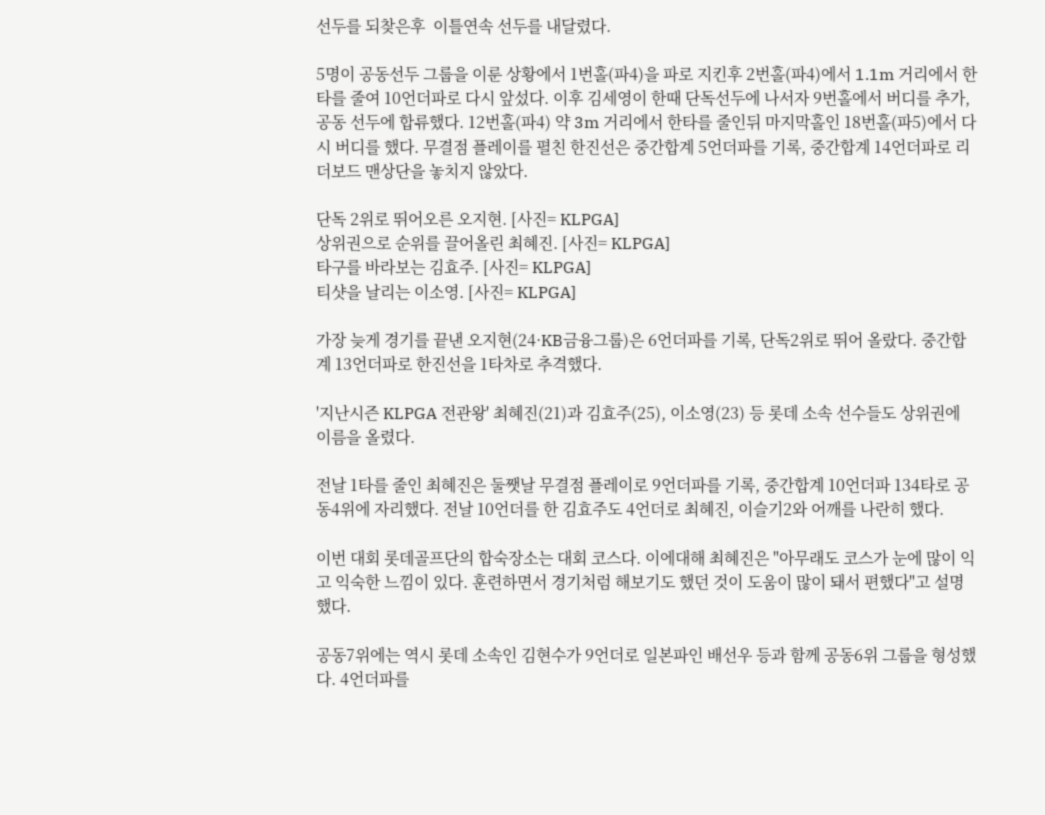선두를 되찾은후  이틀연속 선두를 내달렸다.

5명이 공동선두 그룹을 이룬 상황에서 1번홀(파4)을 파로 지킨후 2번홀(파4)에서 1.1m 거리에서 한타를 줄여 10언더파로 다시 앞섰다. 이후 김세영이 한때 단독선두에 나서자 9번홀에서 버디를 추가, 공동 선두에 합류했다. 12번홀(파4) 약 3m 거리에서 한타를 줄인뒤 마지막홀인 18번홀(파5)에서 다시 버디를 했다. 무결점 플레이를 펼친 한진선은 중간합계 5언더파를 기록, 중간합계 14언더파로 리더보드 맨상단을 놓치지 않았다.

단독 2위로 뛰어오른 오지현. [사진= KLPGA]
상위권으로 순위를 끌어올린 최혜진. [사진= KLPGA]
타구를 바라보는 김효주. [사진= KLPGA]
티샷을 날리는 이소영. [사진= KLPGA]

가장 늦게 경기를 끝낸 오지현(24·KB금융그룹)은 6언더파를 기록, 단독2위로 뛰어 올랐다. 중간합계 13언더파로 한진선을 1타차로 추격했다.

'지난시즌 KLPGA 전관왕' 최혜진(21)과 김효주(25), 이소영(23) 등 롯데 소속 선수들도 상위권에 이름을 올렸다.

전날 1타를 줄인 최혜진은 둘쨋날 무결점 플레이로 9언더파를 기록, 중간합계 10언더파 134타로 공동4위에 자리했다. 전날 10언더를 한 김효주도 4언더로 최혜진, 이슬기2와 어깨를 나란히 했다.

이번 대회 롯데골프단의 합숙장소는 대회 코스다. 이에대해 최혜진은 "아무래도 코스가 눈에 많이 익고 익숙한 느낌이 있다. 훈련하면서 경기처럼 해보기도 했던 것이 도움이 많이 돼서 편했다"고 설명했다.

공동7위에는 역시 롯데 소속인 김현수가 9언더로 일본파인 배선우 등과 함께 공동6위 그룹을 형성했다. 4언더파를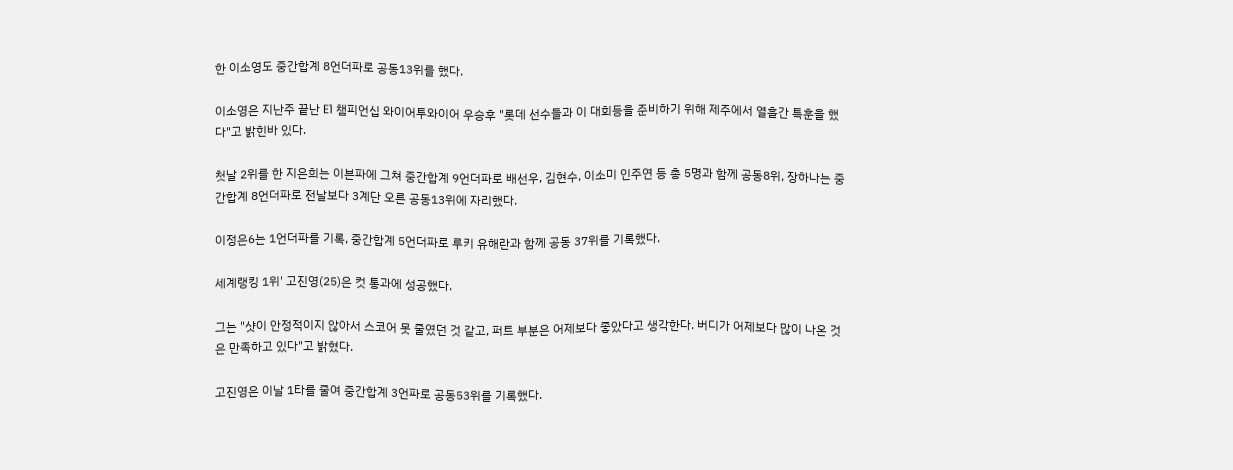한 이소영도 중간합계 8언더파로 공동13위를 했다.

이소영은 지난주 끝난 E1 챔피언십 와이어투와이어 우승후 "롯데 선수들과 이 대회등을 준비하기 위해 제주에서 열흘간 특훈을 했다"고 밝힌바 있다.

첫날 2위를 한 지은희는 이븐파에 그쳐 중간합계 9언더파로 배선우, 김현수, 이소미 인주연 등 총 5명과 함께 공동8위, 장하나는 중간합계 8언더파로 전날보다 3계단 오른 공동13위에 자리했다.

이정은6는 1언더파를 기록, 중간합계 5언더파로 루키 유해란과 함께 공동 37위를 기록했다.

세계랭킹 1위' 고진영(25)은 컷 통과에 성공했다.

그는 "샷이 안정적이지 않아서 스코어 못 줄였던 것 같고, 퍼트 부분은 어제보다 좋았다고 생각한다. 버디가 어제보다 많이 나온 것은 만족하고 있다"고 밝혔다.

고진영은 이날 1타를 줄여 중간합계 3언파로 공동53위를 기록했다.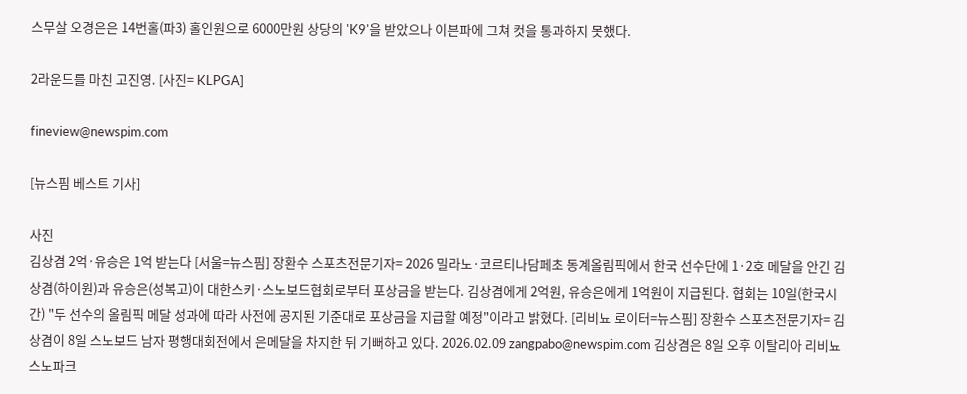스무살 오경은은 14번홀(파3) 홀인원으로 6000만원 상당의 'K9'을 받았으나 이븐파에 그쳐 컷을 통과하지 못했다.

2라운드를 마친 고진영. [사진= KLPGA]

fineview@newspim.com

[뉴스핌 베스트 기사]

사진
김상겸 2억·유승은 1억 받는다 [서울=뉴스핌] 장환수 스포츠전문기자= 2026 밀라노·코르티나담페초 동계올림픽에서 한국 선수단에 1·2호 메달을 안긴 김상겸(하이원)과 유승은(성복고)이 대한스키·스노보드협회로부터 포상금을 받는다. 김상겸에게 2억원, 유승은에게 1억원이 지급된다. 협회는 10일(한국시간) "두 선수의 올림픽 메달 성과에 따라 사전에 공지된 기준대로 포상금을 지급할 예정"이라고 밝혔다. [리비뇨 로이터=뉴스핌] 장환수 스포츠전문기자= 김상겸이 8일 스노보드 남자 평행대회전에서 은메달을 차지한 뒤 기뻐하고 있다. 2026.02.09 zangpabo@newspim.com 김상겸은 8일 오후 이탈리아 리비뇨 스노파크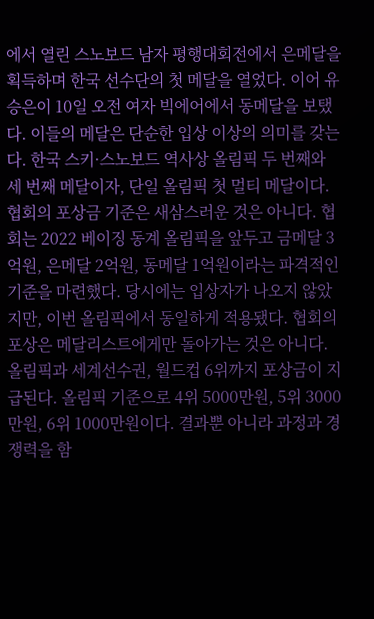에서 열린 스노보드 남자 평행대회전에서 은메달을 획득하며 한국 선수단의 첫 메달을 열었다. 이어 유승은이 10일 오전 여자 빅에어에서 동메달을 보탰다. 이들의 메달은 단순한 입상 이상의 의미를 갖는다. 한국 스키·스노보드 역사상 올림픽 두 번째와 세 번째 메달이자, 단일 올림픽 첫 멀티 메달이다. 협회의 포상금 기준은 새삼스러운 것은 아니다. 협회는 2022 베이징 동계 올림픽을 앞두고 금메달 3억원, 은메달 2억원, 동메달 1억원이라는 파격적인 기준을 마련했다. 당시에는 입상자가 나오지 않았지만, 이번 올림픽에서 동일하게 적용됐다. 협회의 포상은 메달리스트에게만 돌아가는 것은 아니다. 올림픽과 세계선수권, 월드컵 6위까지 포상금이 지급된다. 올림픽 기준으로 4위 5000만원, 5위 3000만원, 6위 1000만원이다. 결과뿐 아니라 과정과 경쟁력을 함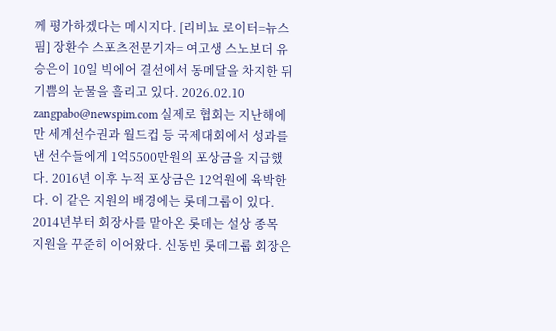께 평가하겠다는 메시지다. [리비뇨 로이터=뉴스핌] 장환수 스포츠전문기자= 여고생 스노보더 유승은이 10일 빅에어 결선에서 동메달을 차지한 뒤 기쁨의 눈물을 흘리고 있다. 2026.02.10 zangpabo@newspim.com 실제로 협회는 지난해에만 세계선수권과 월드컵 등 국제대회에서 성과를 낸 선수들에게 1억5500만원의 포상금을 지급했다. 2016년 이후 누적 포상금은 12억원에 육박한다. 이 같은 지원의 배경에는 롯데그룹이 있다. 2014년부터 회장사를 맡아온 롯데는 설상 종목 지원을 꾸준히 이어왔다. 신동빈 롯데그룹 회장은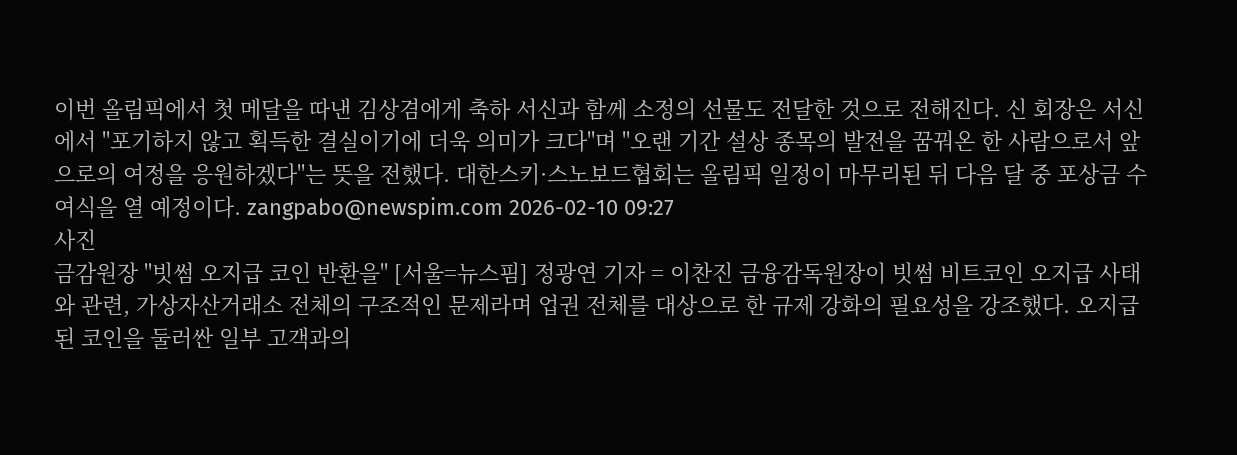이번 올림픽에서 첫 메달을 따낸 김상겸에게 축하 서신과 함께 소정의 선물도 전달한 것으로 전해진다. 신 회장은 서신에서 "포기하지 않고 획득한 결실이기에 더욱 의미가 크다"며 "오랜 기간 설상 종목의 발전을 꿈꿔온 한 사람으로서 앞으로의 여정을 응원하겠다"는 뜻을 전했다. 대한스키·스노보드협회는 올림픽 일정이 마무리된 뒤 다음 달 중 포상금 수여식을 열 예정이다. zangpabo@newspim.com 2026-02-10 09:27
사진
금감원장 "빗썸 오지급 코인 반환을" [서울=뉴스핌] 정광연 기자 = 이찬진 금융감독원장이 빗썸 비트코인 오지급 사태와 관련, 가상자산거래소 전체의 구조적인 문제라며 업권 전체를 대상으로 한 규제 강화의 필요성을 강조했다. 오지급 된 코인을 둘러싼 일부 고객과의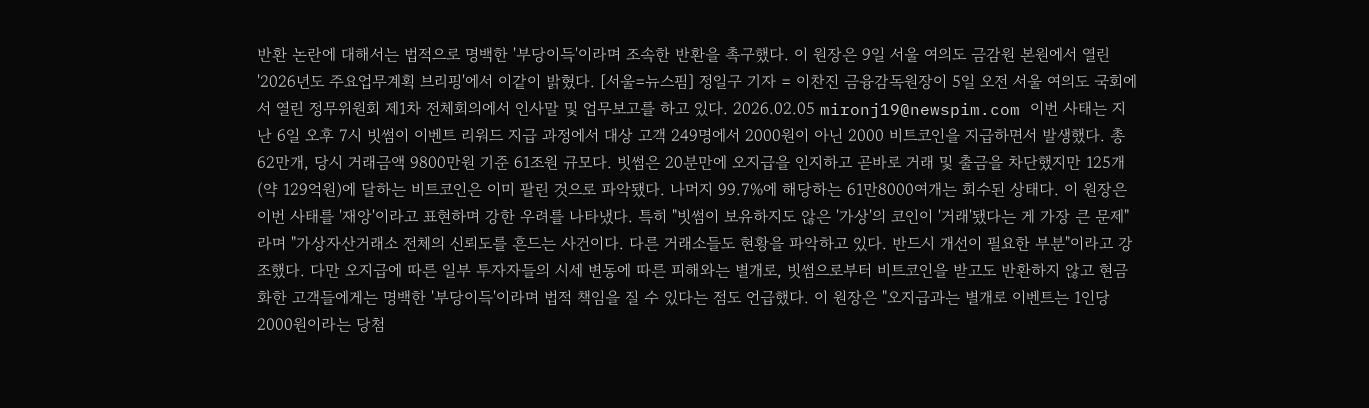반환 논란에 대해서는 법적으로 명백한 '부당이득'이라며 조속한 반환을 촉구했다. 이 원장은 9일 서울 여의도 금감원 본원에서 열린 '2026년도 주요업무계획 브리핑'에서 이같이 밝혔다. [서울=뉴스핌] 정일구 기자 = 이찬진 금융감독원장이 5일 오전 서울 여의도 국회에서 열린 정무위원회 제1차 전체회의에서 인사말 및 업무보고를 하고 있다. 2026.02.05 mironj19@newspim.com 이번 사태는 지난 6일 오후 7시 빗썸이 이벤트 리워드 지급 과정에서 대상 고객 249명에서 2000원이 아닌 2000 비트코인을 지급하면서 발생했다. 총 62만개, 당시 거래금액 9800만원 기준 61조원 규모다. 빗썸은 20분만에 오지급을 인지하고 곧바로 거래 및 출금을 차단했지만 125개(약 129억원)에 달하는 비트코인은 이미 팔린 것으로 파악됐다. 나머지 99.7%에 해당하는 61만8000여개는 회수된 상태다. 이 원장은 이번 사태를 '재앙'이라고 표현하며 강한 우려를 나타냈다. 특히 "빗썸이 보유하지도 않은 '가상'의 코인이 '거래'됐다는 게 가장 큰 문제"라며 "가상자산거래소 전체의 신뢰도를 흔드는 사건이다. 다른 거래소들도 현황을 파악하고 있다. 반드시 개선이 필요한 부분"이라고 강조했다. 다만 오지급에 따른 일부 투자자들의 시세 변동에 따른 피해와는 별개로, 빗썸으로부터 비트코인을 받고도 반환하지 않고 현금화한 고객들에게는 명백한 '부당이득'이라며 법적 책임을 질 수 있다는 점도 언급했다. 이 원장은 "오지급과는 별개로 이벤트는 1인당 2000원이라는 당첨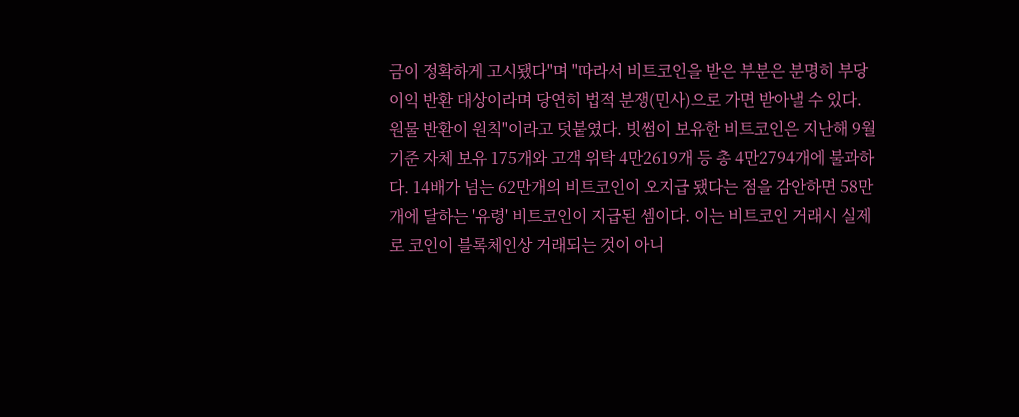금이 정확하게 고시됐다"며 "따라서 비트코인을 받은 부분은 분명히 부당이익 반환 대상이라며 당연히 법적 분쟁(민사)으로 가면 받아낼 수 있다. 원물 반환이 원칙"이라고 덧붙였다. 빗썸이 보유한 비트코인은 지난해 9월 기준 자체 보유 175개와 고객 위탁 4만2619개 등 총 4만2794개에 불과하다. 14배가 넘는 62만개의 비트코인이 오지급 됐다는 점을 감안하면 58만개에 달하는 '유령' 비트코인이 지급된 셈이다. 이는 비트코인 거래시 실제로 코인이 블록체인상 거래되는 것이 아니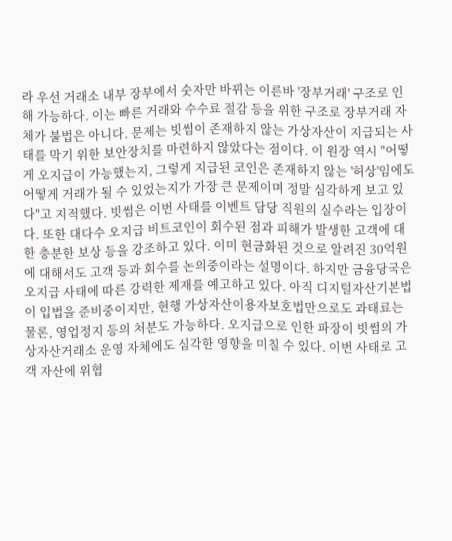라 우선 거래소 내부 장부에서 숫자만 바뀌는 이른바 '장부거래' 구조로 인해 가능하다. 이는 빠른 거래와 수수료 절감 등을 위한 구조로 장부거래 자체가 불법은 아니다. 문제는 빗썸이 존재하지 않는 가상자산이 지급되는 사태를 막기 위한 보안장치를 마련하지 않았다는 점이다. 이 원장 역시 "어떻게 오지급이 가능했는지, 그렇게 지급된 코인은 존재하지 않는 '허상'임에도 어떻게 거래가 될 수 있었는지가 가장 큰 문제이며 정말 심각하게 보고 있다"고 지적했다. 빗썸은 이번 사태를 이벤트 담당 직원의 실수라는 입장이다. 또한 대다수 오지급 비트코인이 회수된 점과 피해가 발생한 고객에 대한 충분한 보상 등을 강조하고 있다. 이미 현금화된 것으로 알려진 30억원에 대해서도 고객 등과 회수를 논의중이라는 설명이다. 하지만 금융당국은 오지급 사태에 따른 강력한 제재를 예고하고 있다. 아직 디지털자산기본법이 입법을 준비중이지만, 현행 가상자산이용자보호법만으로도 과태료는 물론, 영업정지 등의 처분도 가능하다. 오지급으로 인한 파장이 빗썸의 가상자산거래소 운영 자체에도 심각한 영향을 미칠 수 있다. 이번 사태로 고객 자산에 위협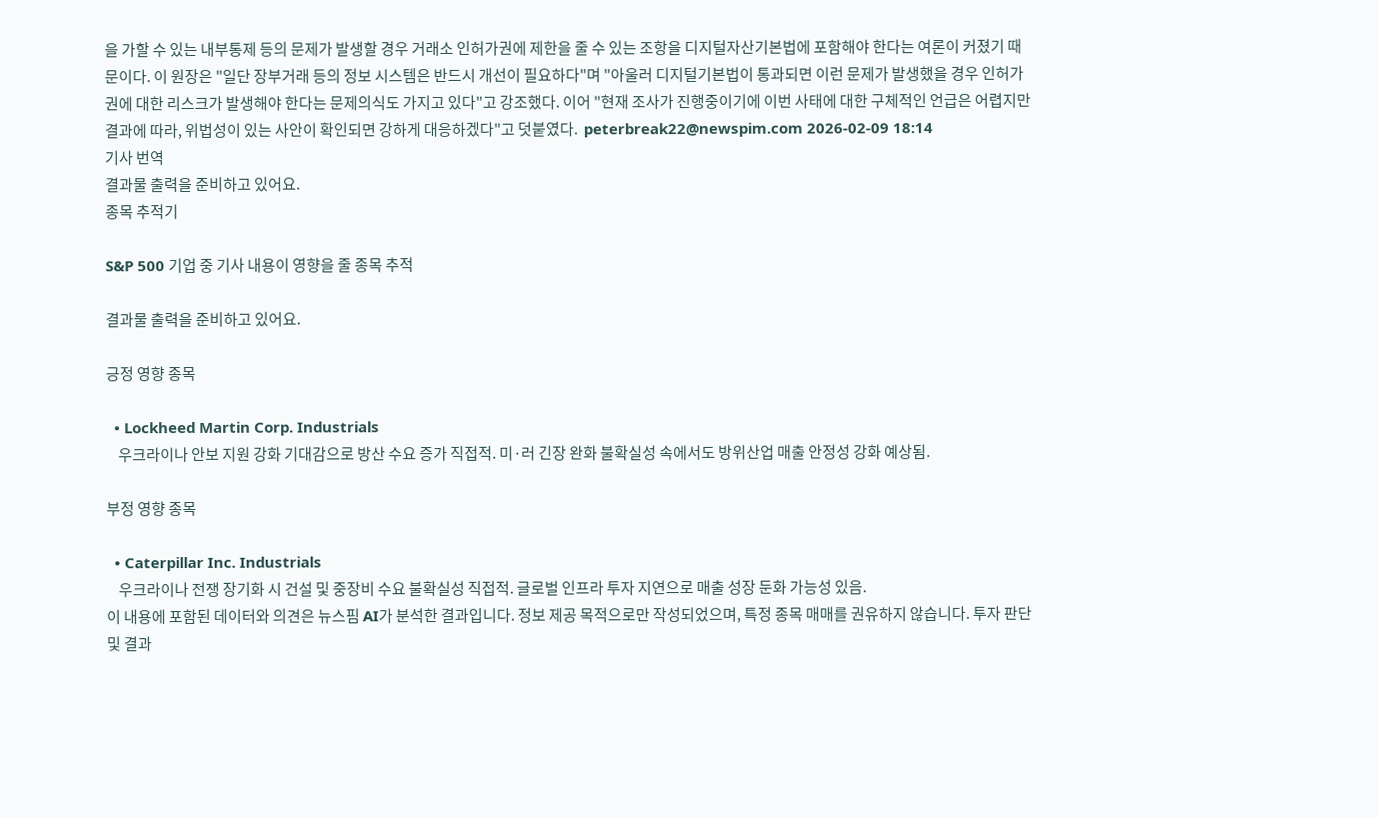을 가할 수 있는 내부통제 등의 문제가 발생할 경우 거래소 인허가권에 제한을 줄 수 있는 조항을 디지털자산기본법에 포함해야 한다는 여론이 커졌기 때문이다. 이 원장은 "일단 장부거래 등의 정보 시스템은 반드시 개선이 필요하다"며 "아울러 디지털기본법이 통과되면 이런 문제가 발생했을 경우 인허가권에 대한 리스크가 발생해야 한다는 문제의식도 가지고 있다"고 강조했다. 이어 "현재 조사가 진행중이기에 이번 사태에 대한 구체적인 언급은 어렵지만 결과에 따라, 위법성이 있는 사안이 확인되면 강하게 대응하겠다"고 덧붙였다.  peterbreak22@newspim.com 2026-02-09 18:14
기사 번역
결과물 출력을 준비하고 있어요.
종목 추적기

S&P 500 기업 중 기사 내용이 영향을 줄 종목 추적

결과물 출력을 준비하고 있어요.

긍정 영향 종목

  • Lockheed Martin Corp. Industrials
    우크라이나 안보 지원 강화 기대감으로 방산 수요 증가 직접적. 미·러 긴장 완화 불확실성 속에서도 방위산업 매출 안정성 강화 예상됨.

부정 영향 종목

  • Caterpillar Inc. Industrials
    우크라이나 전쟁 장기화 시 건설 및 중장비 수요 불확실성 직접적. 글로벌 인프라 투자 지연으로 매출 성장 둔화 가능성 있음.
이 내용에 포함된 데이터와 의견은 뉴스핌 AI가 분석한 결과입니다. 정보 제공 목적으로만 작성되었으며, 특정 종목 매매를 권유하지 않습니다. 투자 판단 및 결과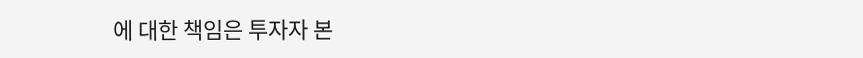에 대한 책임은 투자자 본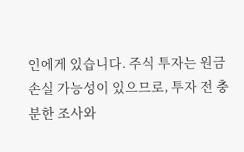인에게 있습니다. 주식 투자는 원금 손실 가능성이 있으므로, 투자 전 충분한 조사와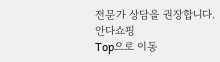전문가 상담을 권장합니다.
안다쇼핑
Top으로 이동